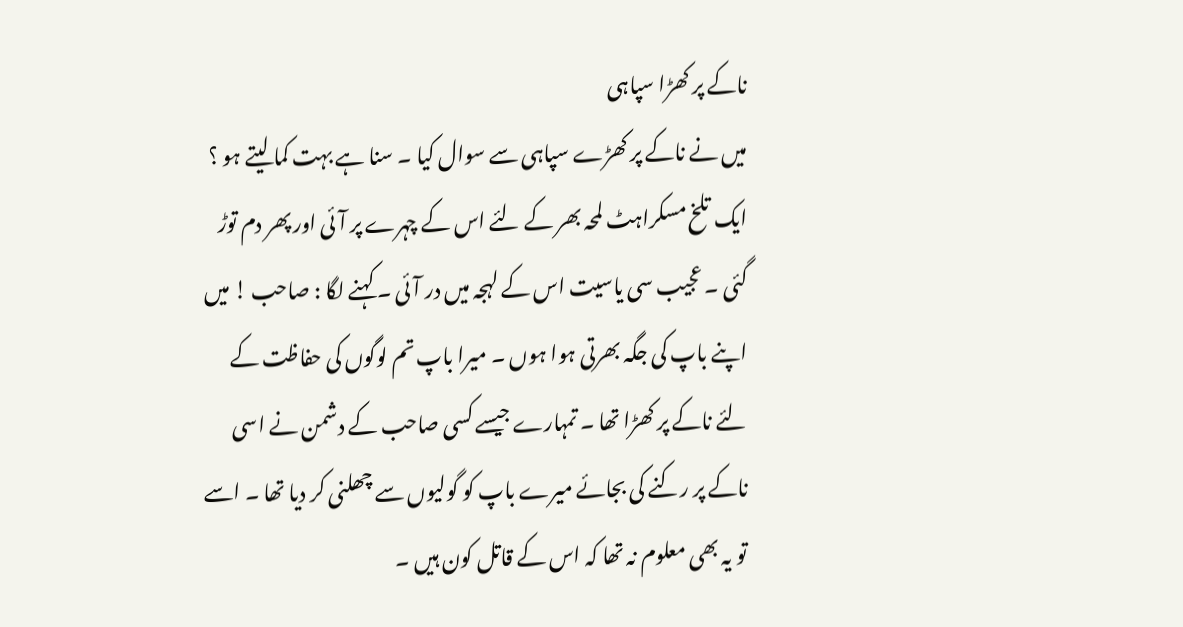ناکے پر کھڑا سپاہی
میں نے ناکے پر کھڑے سپاہی سے سوال کیا ۔ سنا ہے بہت کما لیتے ہو ؟ ایک تلخ مسکراہٹ لمحہ بھر کے لئے اس کے چہرے پر آئی اور پھر دم توڑ گئی ۔ عجیب سی یاسیت اس کے لہجہ میں در آئی ۔ کہنے لگا : صاحب ! میں اپنے باپ کی جگہ بھرتی ہوا ہوں ۔ میرا باپ تم لوگوں کی حفاظت کے لئے ناکے پر کھڑا تھا ۔ تمہارے جیسے کسی صاحب کے دشمن نے اسی ناکے پر رکنے کی بجائے میرے باپ کو گولیوں سے چھلنی کر دیا تھا ۔ اسے تو یہ بھی معلوم نہ تھا کہ اس کے قاتل کون ہیں ۔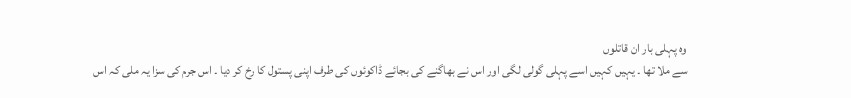وہ پہلی بار ان قاتلوں
سے ملا تھا ۔ یہیں کہیں اسے پہلی گولی لگی اور اس نے بھاگنے کی بجائے ڈاکوئوں کی طرف اپنی پستول کا رخ کر دیا ۔ اس جرم کی سزا یہ ملی کہ اس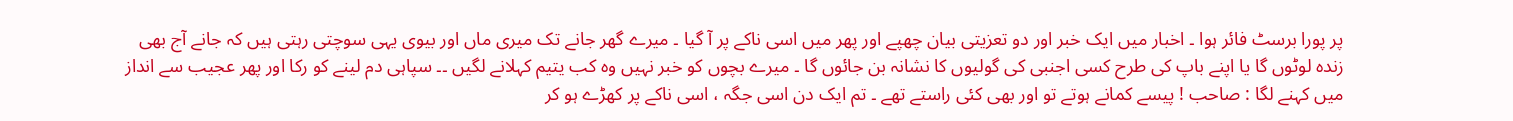پر پورا برسٹ فائر ہوا ۔ اخبار میں ایک خبر اور دو تعزیتی بیان چھپے اور پھر میں اسی ناکے پر آ گیا ۔ میرے گھر جانے تک میری ماں اور بیوی یہی سوچتی رہتی ہیں کہ جانے آج بھی زندہ لوٹوں گا یا اپنے باپ کی طرح کسی اجنبی کی گولیوں کا نشانہ بن جائوں گا ۔ میرے بچوں کو خبر نہیں وہ کب یتیم کہلانے لگیں ۔۔ سپاہی دم لینے کو رکا اور پھر عجیب سے انداز میں کہنے لگا : صاحب ! پیسے کمانے ہوتے تو اور بھی کئی راستے تھے ۔ تم ایک دن اسی جگہ ، اسی ناکے پر کھڑے ہو کر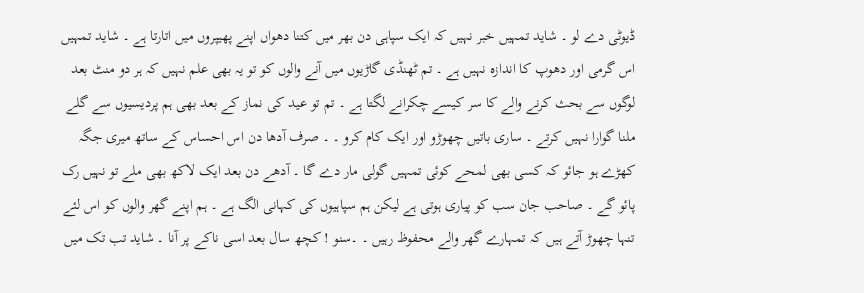ڈیوٹی دے لو ۔ شاید تمہیں خبر نہیں کہ ایک سپاہی دن بھر میں کتنا دھواں اپنے پھیپروں میں اتارتا ہے ۔ شاید تمہیں اس گرمی اور دھوپ کا اندازہ نہیں ہے ۔ تم ٹھنڈی گاڑیوں میں آنے والوں کو تو یہ بھی علم نہیں کہ ہر دو منٹ بعد لوگوں سے بحث کرنے والے کا سر کیسے چکرانے لگتا ہے ۔ تم تو عید کی نماز کے بعد بھی ہم پردیسیوں سے گلے ملنا گوارا نہیں کرتے ۔ ساری باتیں چھوڑو اور ایک کام کرو ۔ ۔ صرف آدھا دن اس احساس کے ساتھ میری جگہ کھڑے ہو جائو کہ کسی بھی لمحے کوئی تمہیں گولی مار دے گا ۔ آدھے دن بعد ایک لاکھ بھی ملے تو نہیں رک پائو گے ۔ صاحب جان سب کو پیاری ہوتی ہے لیکن ہم سپاہیوں کی کہانی الگ ہے ۔ ہم اپنے گھر والوں کو اس لئے تنہا چھوڑ آتے ہیں کہ تمہارے گھر والے محفوظ رہیں ۔ ۔سنو ! کچھ سال بعد اسی ناکے پر آنا ۔ شاید تب تک میں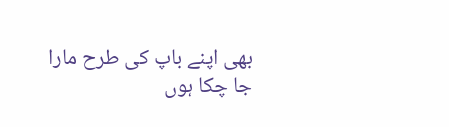بھی اپنے باپ کی طرح مارا جا چکا ہوں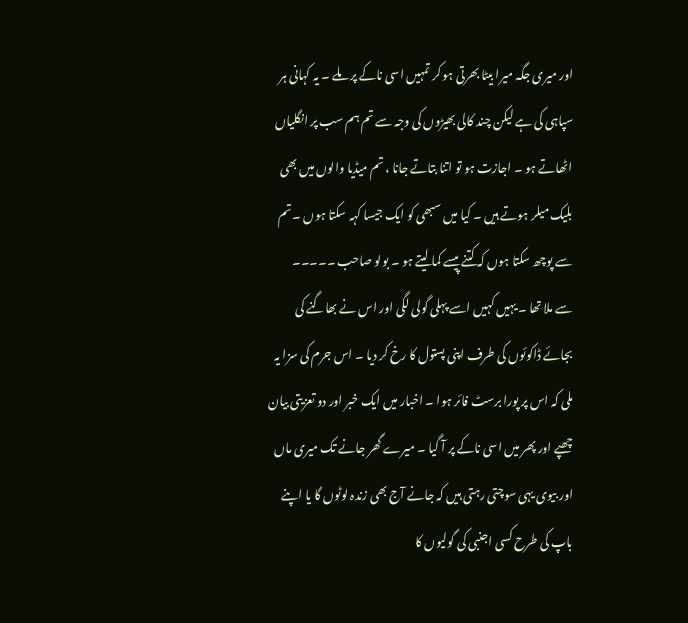اور میری جگہ میرا بیٹا بھرتی ہو کر تمہیں اسی ناکے پر ملے ۔ یہ کہانی ہر سپاہی کی ہے لیکن چند کالی بھیڑوں کی وجہ سے تم ہم سب پر انگلیاں اٹھاتے ہو ۔ اجازت ہو تو اتنا بتاتے جانا ، تم میڈیا والوں میں بھی بلیک میلر ہوتے ہیں ۔ کیا میں سبھی کو ایک جیسا کہہ سکتا ہوں ۔ تم سے پوچھ سکتا ہوں کہ کتنے پیسے کما لیتے ہو ۔ بولو صاحب ۔۔۔۔۔
سے ملا تھا ۔ یہیں کہیں اسے پہلی گولی لگی اور اس نے بھاگنے کی بجائے ڈاکوئوں کی طرف اپنی پستول کا رخ کر دیا ۔ اس جرم کی سزا یہ ملی کہ اس پر پورا برسٹ فائر ہوا ۔ اخبار میں ایک خبر اور دو تعزیتی بیان چھپے اور پھر میں اسی ناکے پر آ گیا ۔ میرے گھر جانے تک میری ماں اور بیوی یہی سوچتی رہتی ہیں کہ جانے آج بھی زندہ لوٹوں گا یا اپنے باپ کی طرح کسی اجنبی کی گولیوں کا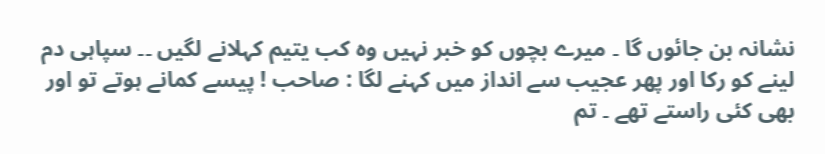نشانہ بن جائوں گا ۔ میرے بچوں کو خبر نہیں وہ کب یتیم کہلانے لگیں ۔۔ سپاہی دم لینے کو رکا اور پھر عجیب سے انداز میں کہنے لگا : صاحب ! پیسے کمانے ہوتے تو اور بھی کئی راستے تھے ۔ تم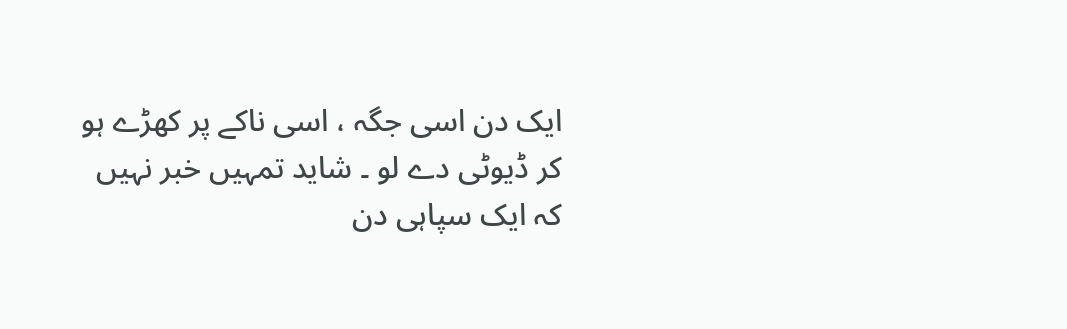ایک دن اسی جگہ ، اسی ناکے پر کھڑے ہو کر ڈیوٹی دے لو ۔ شاید تمہیں خبر نہیں کہ ایک سپاہی دن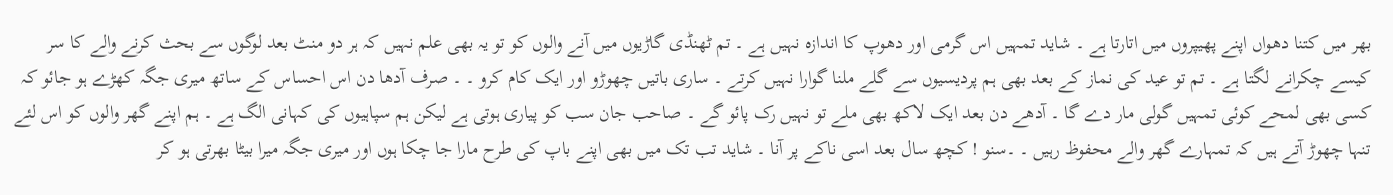بھر میں کتنا دھواں اپنے پھیپروں میں اتارتا ہے ۔ شاید تمہیں اس گرمی اور دھوپ کا اندازہ نہیں ہے ۔ تم ٹھنڈی گاڑیوں میں آنے والوں کو تو یہ بھی علم نہیں کہ ہر دو منٹ بعد لوگوں سے بحث کرنے والے کا سر کیسے چکرانے لگتا ہے ۔ تم تو عید کی نماز کے بعد بھی ہم پردیسیوں سے گلے ملنا گوارا نہیں کرتے ۔ ساری باتیں چھوڑو اور ایک کام کرو ۔ ۔ صرف آدھا دن اس احساس کے ساتھ میری جگہ کھڑے ہو جائو کہ کسی بھی لمحے کوئی تمہیں گولی مار دے گا ۔ آدھے دن بعد ایک لاکھ بھی ملے تو نہیں رک پائو گے ۔ صاحب جان سب کو پیاری ہوتی ہے لیکن ہم سپاہیوں کی کہانی الگ ہے ۔ ہم اپنے گھر والوں کو اس لئے تنہا چھوڑ آتے ہیں کہ تمہارے گھر والے محفوظ رہیں ۔ ۔سنو ! کچھ سال بعد اسی ناکے پر آنا ۔ شاید تب تک میں بھی اپنے باپ کی طرح مارا جا چکا ہوں اور میری جگہ میرا بیٹا بھرتی ہو کر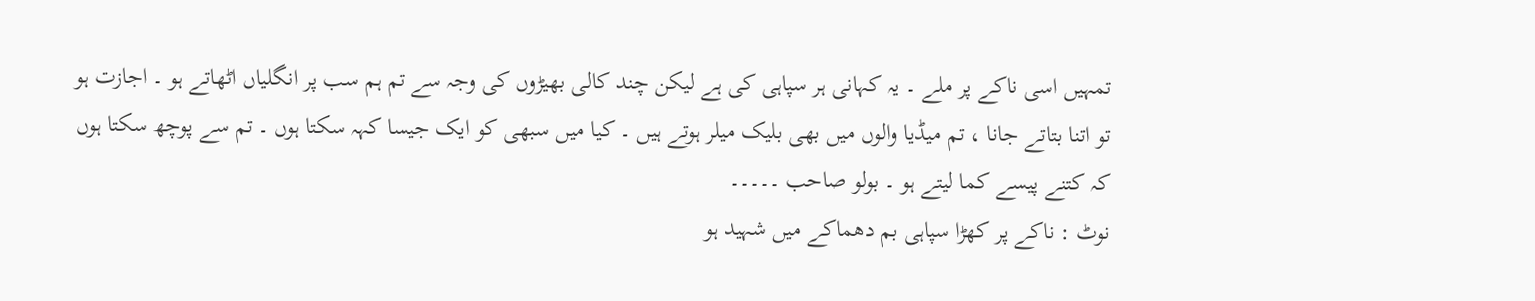تمہیں اسی ناکے پر ملے ۔ یہ کہانی ہر سپاہی کی ہے لیکن چند کالی بھیڑوں کی وجہ سے تم ہم سب پر انگلیاں اٹھاتے ہو ۔ اجازت ہو تو اتنا بتاتے جانا ، تم میڈیا والوں میں بھی بلیک میلر ہوتے ہیں ۔ کیا میں سبھی کو ایک جیسا کہہ سکتا ہوں ۔ تم سے پوچھ سکتا ہوں کہ کتنے پیسے کما لیتے ہو ۔ بولو صاحب ۔۔۔۔۔
نوٹ : ناکے پر کھڑا سپاہی بم دھماکے میں شہید ہو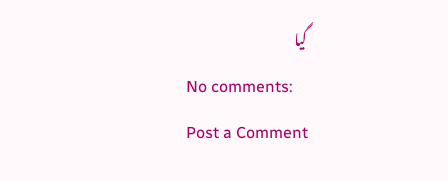گیا
No comments:
Post a Comment